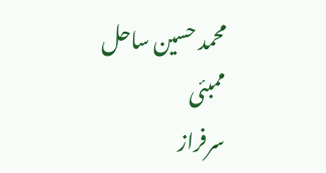محمد حسین ساحل
ممبئی
سرفراز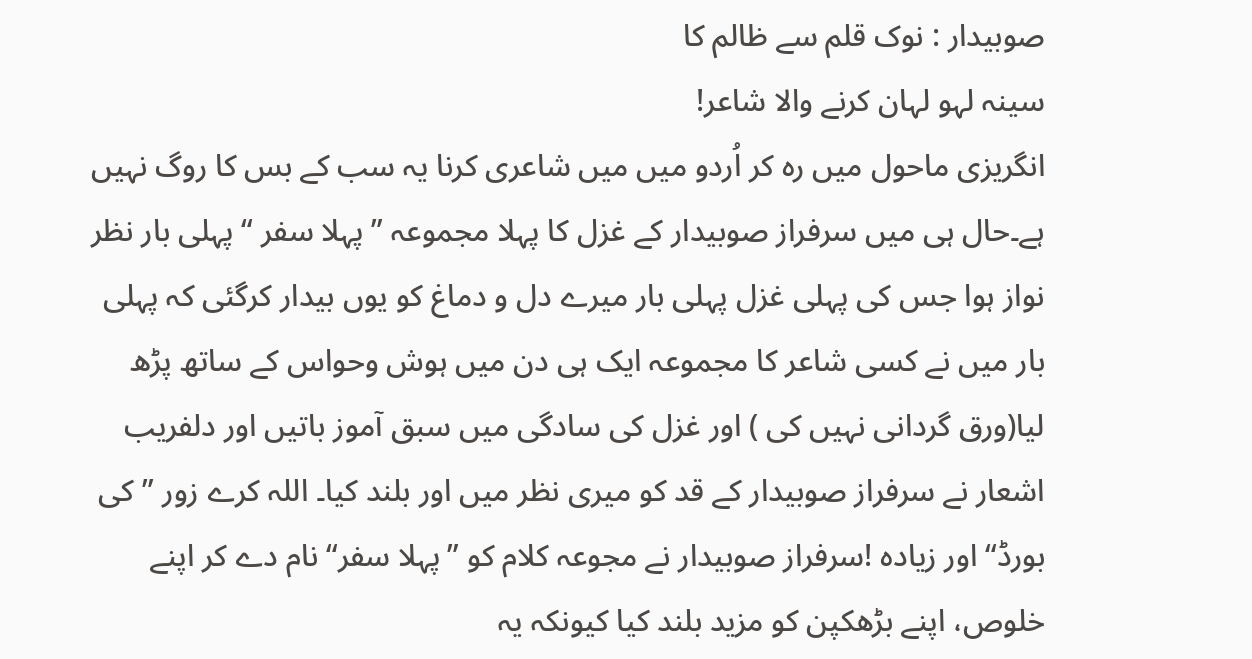صوبیدار : نوک قلم سے ظالم کا
سینہ لہو لہان کرنے والا شاعر!
انگریزی ماحول میں رہ کر اُردو میں میں شاعری کرنا یہ سب کے بس کا روگ نہیں ہے۔حال ہی میں سرفراز صوبیدار کے غزل کا پہلا مجموعہ ” پہلا سفر “ پہلی بار نظر نواز ہوا جس کی پہلی غزل پہلی بار میرے دل و دماغ کو یوں بیدار کرگئی کہ پہلی بار میں نے کسی شاعر کا مجموعہ ایک ہی دن میں ہوش وحواس کے ساتھ پڑھ لیا(ورق گردانی نہیں کی ) اور غزل کی سادگی میں سبق آموز باتیں اور دلفریب اشعار نے سرفراز صوبیدار کے قد کو میری نظر میں اور بلند کیا۔ اللہ کرے زور ”کی بورڈ“ اور زیادہ !سرفراز صوبیدار نے مجوعہ کلام کو ”پہلا سفر“ نام دے کر اپنے خلوص، اپنے بڑھکپن کو مزید بلند کیا کیونکہ یہ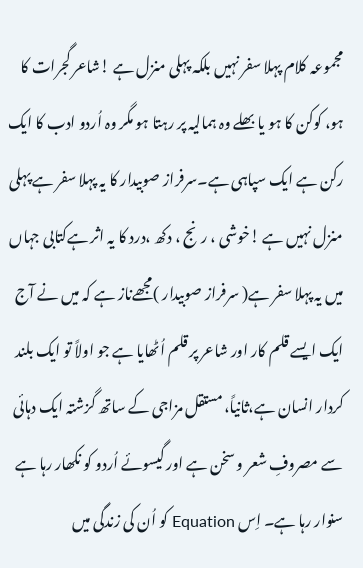مجموعہ کلام پہلا سفر نہیں بلکہ پہلی منزل ہے !شاعر گجرات کا ہو، کوکن کا ہو یا بھلے وہ ہمالیہ پر رہتا ہو مگر وہ اُردو ادب کا ایک رکن ہے ایک سپاہی ہے۔سرفراز صوبیدار کا یہ پہلا سفر ہے پہلی منزل نہیں ہے !خوشی ، رنج ، دکھ ،درد کا یہ اثر ہےکتابی جہاں میں یہ پہلا سفر ہے( سرفراز صوبیدار )مجھےناز ہے کہ میں نے آج ایک ایسے قلم کار اور شاعر پر قلم اُٹھایا ہے جو اولاً تو ایک بلند کردار انسان ہے،ثانیاً، مستقل مزاجی کے ساتھ گزشتہ ایک دہائی سے مصروفِ شعر و سخن ہے اور گیسوئے اُردو کو نکھار رہا ہے سنوار رہا ہے۔ اِس Equation کو اُن کی زندگی میں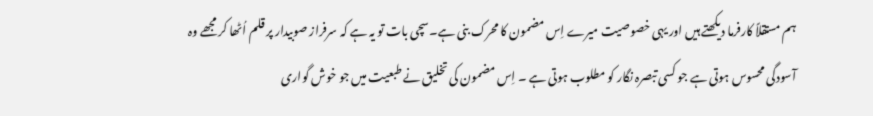ہم مستقلاً کارفرما دیکھتے ہیں اور یہی خصوصیت میرے اِس مضمون کا محرک بنی ہے۔سچی بات تو یہ ہے کہ سرفراز صوبیدار پر قلم اُٹھا کر مجھے وہ آسودگی محسوس ہوتی ہے جو کسی تبصرہ نگار کو مطلوب ہوتی ہے ۔ اِس مضمون کی تخلیق نے طبعیت میں جو خوش گواری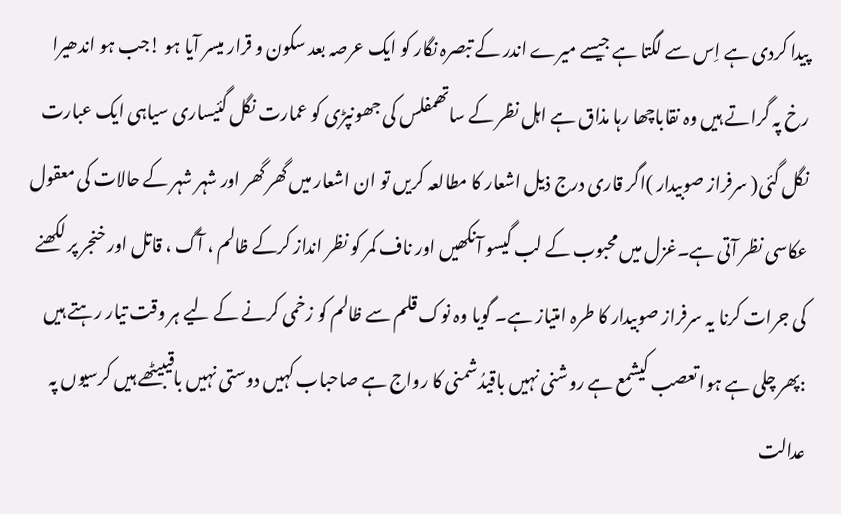پیدا کردی ہے اِس سے لگتا ہے جیسے میرے اندر کے تبصرہ نگار کو ایک عرصہ بعد سکون و قرار میسر آیا ہو !جب ہو اندھیرا رخ پہ گراتے ہیں وہ نقاباچھا رہا مذاق ہے اہل نظر کے ساتھمفلس کی جھونپڑی کو عمارت نگل گئیساری سیاہی ایک عبارت نگل گئی( سرفراز صوبیدار )اگر قاری درج ذیل اشعار کا مطالعہ کریں تو ان اشعار میں گھر گھر اور شہر شہر کے حالات کی معقول عکاسی نظر آتی ہے۔غزل میں محبوب کے لب گیسو آنکھیں اور ناف کمر کو نظر انداز کرکے ظالم ، آگ ، قاتل اور خنجر پر لکھنے کی جرات کرنا یہ سرفراز صوبیدار کا طرہ امتیاز ہے۔ گویا وہ نوک قلم سے ظالم کو زخمی کرنے کے لیے ہر وقت تیار رہتے ہیں :پھر چلی ہے ہوا تعصب کیشمع ہے روشنی نہیں باقیدُشمنی کا رواج ہے صاحباب کہیں دوستی نہیں باقیبیٹھے ہیں کرسیوں پہ عدالت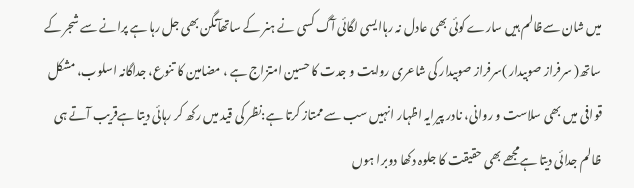میں شان سےظالم ہیں سارے کوئی بھی عادل نہ رہاایسی لگائی آگ کسی نے ہنر کے ساتھآنگن بھی جل رہا ہے پرانے سے شجر کے ساتھ( سرفراز صوبیدار )سرفراز صوبیدار کی شاعری روایت و جدت کا حسین امتزاج ہے ، مضامین کا تنوع، جداگانہ اسلوب، مشکل قوافی میں بھی سلاست و روانی، نادر پیرایہ اظہار انہیں سب سے ممتاز کرتا ہے:نظر کی قید میں رکھ کر رہائی دیتا ہےقریب آتے ہی ظالم جدائی دیتا ہےمجھے بھی حقیقت کا جلوہ دکھا دوبرا ہوں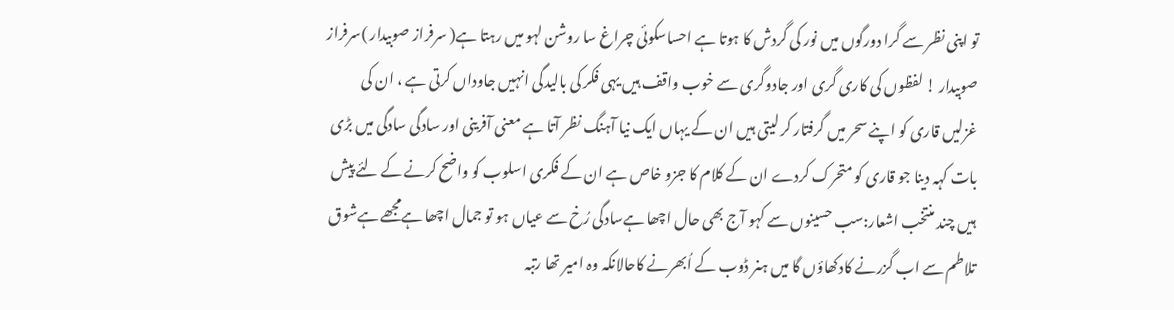تو اپنی نظر سے گرا دورگوں میں نور کی گردش کا ہوتا ہے احساسکوئی چراغ سا روشن لہو میں رہتا ہے( سرفراز صوبیدار )سرفراز صوبیدار ! لفظوں کی کاری گری اور جادوگری سے خوب واقف ہیں یہی فکر کی بالیدگی انہیں جاوداں کرتی ہے ، ان کی غزلیں قاری کو اپنے سحر میں گرفتار کر لیتی ہیں ان کے یہاں ایک نیا آہنگ نظر آتا ہے معنی آفرینی اور سادگی سادگی میں بڑی بات کہہ دینا جو قاری کو متحرک کردے ان کے کلام کا جزو خاص ہے ان کے فکری اسلوب کو واضح کرنے کے لئے پیش ہیں چند منتخب اشعار:سب حسینوں سے کہو آج بھی حال اچھا ہےسادگی رُخ سے عیاں ہو تو جمال اچھا ہےمجھے ہےشوق تلاطم سے اب گزرنے کادکھاؤں گا میں ہنر ڈوب کے اُبھرنے کاحالانکہ وہ امیر تھا رتبہ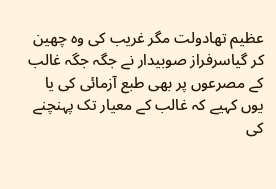عظیم تھادولت مگر غریب کی وہ چھین کر گیاسرفراز صوبیدار نے جگہ جگہ غالب کے مصرعوں پر بھی طبع آزمائی کی یا یوں کہیے کہ غالب کے معیار تک پہنچنے کی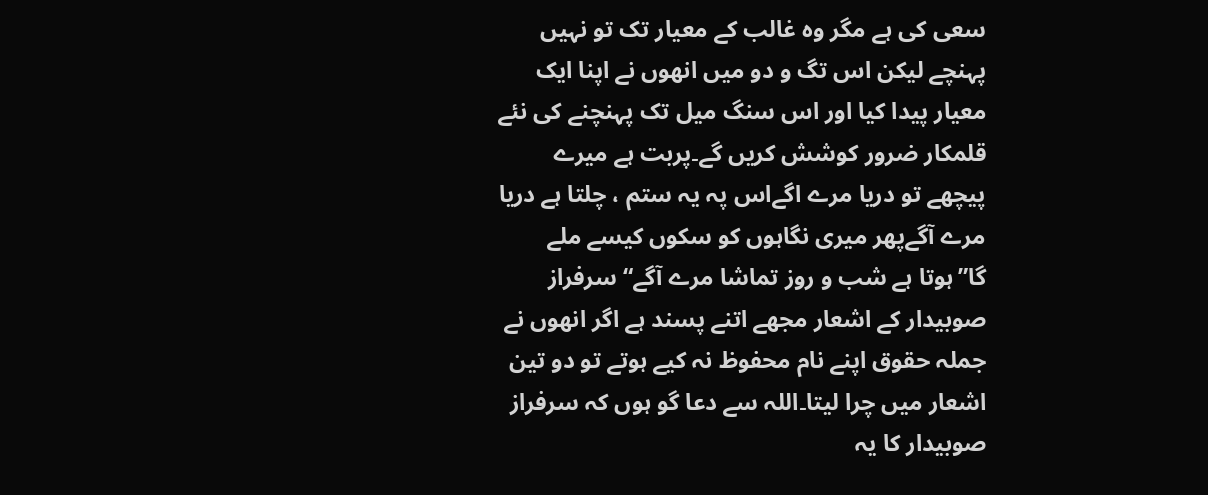سعی کی ہے مگر وہ غالب کے معیار تک تو نہیں پہنچے لیکن اس تگ و دو میں انھوں نے اپنا ایک معیار پیدا کیا اور اس سنگ میل تک پہنچنے کی نئے قلمکار ضرور کوشش کریں گے۔پربت ہے میرے پیچھے تو دریا مرے اگےاس پہ یہ ستم ، چلتا ہے دریا مرے آگےپھر میری نگاہوں کو سکوں کیسے ملے گا”ہوتا ہے شب و روز تماشا مرے آگے“سرفراز صوبیدار کے اشعار مجھے اتنے پسند ہے اگر انھوں نے جملہ حقوق اپنے نام محفوظ نہ کیے ہوتے تو دو تین اشعار میں چرا لیتا۔اللہ سے دعا گو ہوں کہ سرفراز صوبیدار کا یہ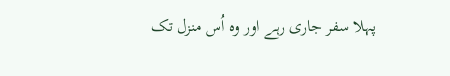پہلا سفر جاری رہے اور وہ اُس منزل تک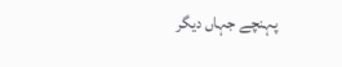پہنچے جہاں دیگر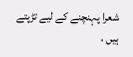شعرا پہنچنے کے لیے تڑپتے ہیں ،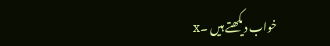خواب دیکھتے ہیں ۔x